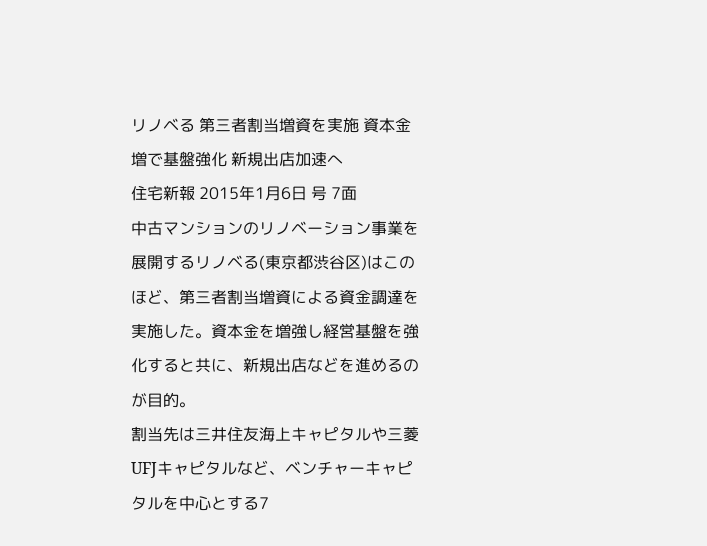リノベる 第三者割当増資を実施 資本金増で基盤強化 新規出店加速へ
住宅新報 2015年1月6日 号 7面
中古マンションのリノベーション事業を展開するリノベる(東京都渋谷区)はこのほど、第三者割当増資による資金調達を実施した。資本金を増強し経営基盤を強化すると共に、新規出店などを進めるのが目的。
割当先は三井住友海上キャピタルや三菱UFJキャピタルなど、ベンチャーキャピタルを中心とする7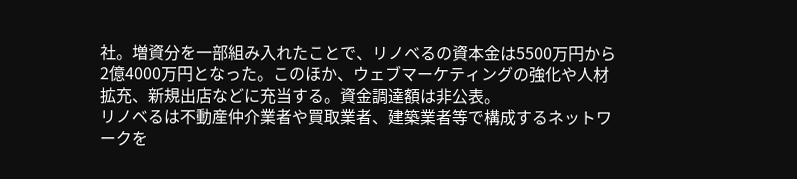社。増資分を一部組み入れたことで、リノベるの資本金は5500万円から2億4000万円となった。このほか、ウェブマーケティングの強化や人材拡充、新規出店などに充当する。資金調達額は非公表。
リノベるは不動産仲介業者や買取業者、建築業者等で構成するネットワークを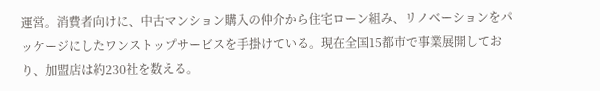運営。消費者向けに、中古マンション購入の仲介から住宅ローン組み、リノベーションをパッケージにしたワンストップサービスを手掛けている。現在全国15都市で事業展開しており、加盟店は約230社を数える。